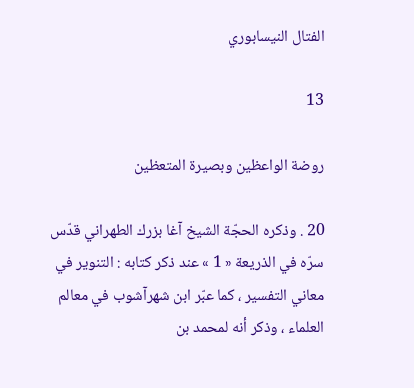الفتال النيسابوري

13

روضة الواعظين وبصيرة المتعظين

20 . وذكره الحجّة الشيخ آغا بزرك الطهراني قدّس سرّه في الذريعة « 1 » عند ذكر كتابه : التنوير في معاني التفسير ، كما عبّر ابن شهرآشوب في معالم العلماء ، وذكر أنه لمحمد بن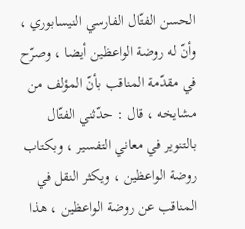الحسن الفتّال الفارسي النيسابوري ، وأنّ له روضة الواعظين أيضا ، وصرّح في مقدّمة المناقب بأنّ المؤلف من مشايخه ، قال : حدّثني الفتّال بالتنوير في معاني التفسير ، وبكتاب روضة الواعظين ، ويكثر النقل في المناقب عن روضة الواعظين ، هذا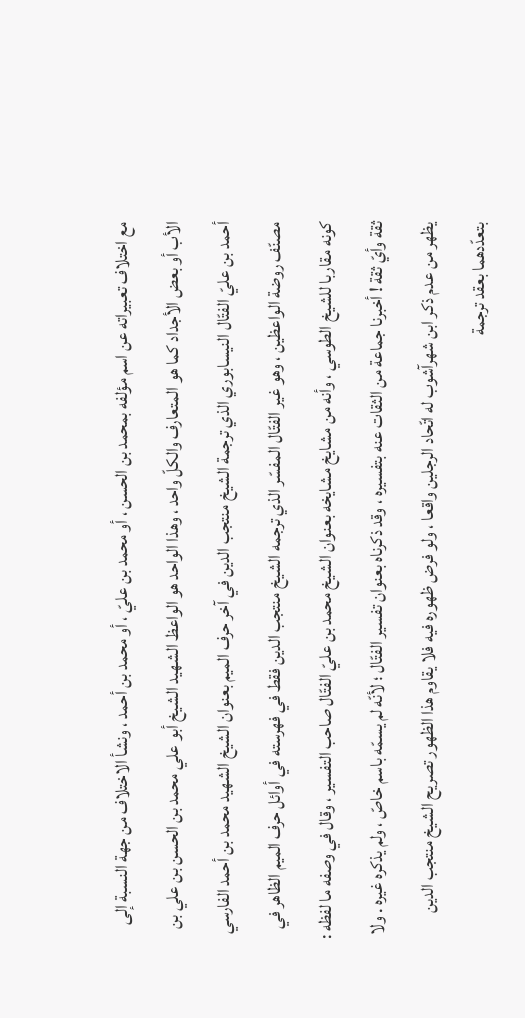مع اختلاف تعبيراته عن اسم مؤلفه بمحمد بن الحسن ، أو محمد بن عليّ ، أو محمد بن أحمد ، ونشأ الاختلاف من جهة النسبة إلى الأب أو بعض الأجداد كما هو المتعارف والكلّ واحد ، وهذا الواحد هو الواعظ الشهيد الشيخ أبو علي محمد بن الحسن بن علي بن أحمد بن عليّ الفتّال النيسابوري الذي ترجمة الشيخ منتجب الدين في آخر حرف الميم بعنوان الشيخ الشهيد محمد بن أحمد الفارسي مصنّف روضة الواعظين ، وهو غير الفتّال المفسّر الذي ترجمه الشيخ منتجب الدين فقط في فهرسته في أوائل حرف الميم الظاهر في كونه مقاربا للشيخ الطوسي ، وأنه من مشايخ مشايخه بعنوان الشيخ محمد بن عليّ الفتّال صاحب التفسير ، وقال في وصفه ما لفظه : ثقة وأيّ ثقة ! أخبرنا جماعة من الثقات عنه بتفسيره ، وقد ذكرناه بعنوان تفسير الفتّال ؛ لأنّه لم يسمّه باسم خاصّ ، ولم يذكره غيره . ولا يظهر من عدم ذكر ابن شهرآشوب له اتّحاد الرجلين واقعا ، ولو فرض ظهوره فيه فلا يقاوم هذا الظهور تصريح الشيخ منتجب الدين بتعدّدهما بعقد ترجمة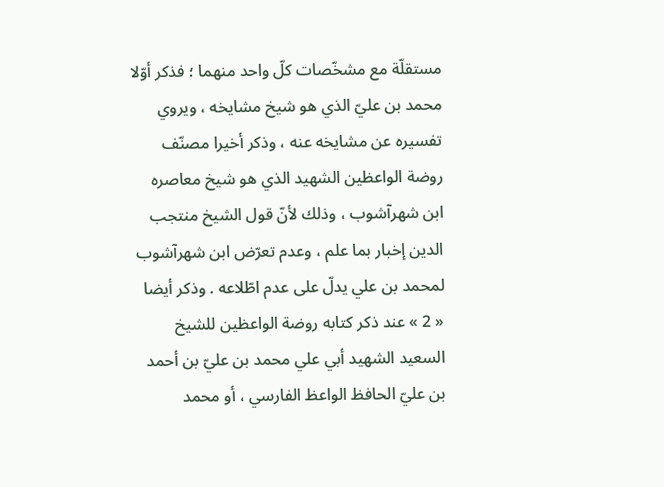مستقلّة مع مشخّصات كلّ واحد منهما ؛ فذكر أوّلا محمد بن عليّ الذي هو شيخ مشايخه ، ويروي تفسيره عن مشايخه عنه ، وذكر أخيرا مصنّف روضة الواعظين الشهيد الذي هو شيخ معاصره ابن شهرآشوب ، وذلك لأنّ قول الشيخ منتجب الدين إخبار بما علم ، وعدم تعرّض ابن شهرآشوب لمحمد بن علي يدلّ على عدم اطّلاعه . وذكر أيضا « 2 » عند ذكر كتابه روضة الواعظين للشيخ السعيد الشهيد أبي علي محمد بن عليّ بن أحمد بن عليّ الحافظ الواعظ الفارسي ، أو محمد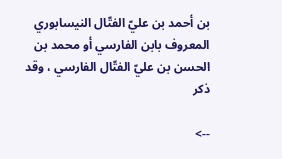بن أحمد بن عليّ الفتّال النيسابوري المعروف بابن الفارسي أو محمد بن الحسن بن عليّ الفتّال الفارسي ، وقد ذكر

-->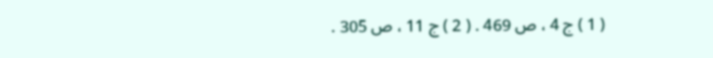( 1 ) ج 4 ، ص 469 . ( 2 ) ج 11 ، ص 305 .